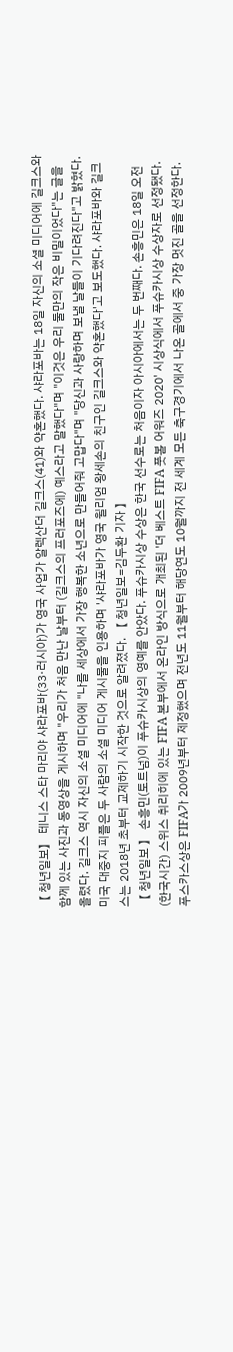【 청년일보】 테니스 스타 마리야 샤라포바(33·러시아)가 영국 사업가 알렉산더 길크스(41)와 약혼했다. 샤라포바는 18일 자신의 소셜 미디어에 길크스와 함께 있는 사진과 동영상을 게시하며 "우리가 처음 만난 날부터 (길크스의 프러포즈에) 예스라고 말했다"며 "이것은 우리 둘만의 작은 비밀이었다"는 글을 올렸다. 길크스 역시 자신의 소셜 미디어에 "나를 세상에서 가장 행복한 소년으로 만들어줘 고맙다"며 "당신과 사랑하며 보낼 날들이 기다려진다"고 밝혔다. 미국 대중지 피플은 두 사람의 소셜 미디어 게시물을 인용하며 '샤라포바가 영국 윌리엄 왕세손의 친구인 길크스와 약혼했다'고 보도했다. 샤라포바와 길크스는 2018년 초부터 교제하기 시작한 것으로 알려졌다. 【 청년일보=김두환 기자 】
【 청년일보 】 손흥민(토트넘)이 푸슈카시상의 영예를 안았다. 푸슈카시상 수상은 한국 선수로는 처음이자 아시아에서는 두 번째다. 손흥민은 18일 오전(한국시간) 스위스 취리히에 있는 FIFA 본부에서 온라인 방식으로 개최된 '더 베스트 FIFA 풋볼 어워즈 2020' 시상식에서 푸슈카시상 수상자로 선정됐다. 푸스카스상은 FIFA가 2009년부터 제정했으며 전년도 11월부터 해당연도 10월까지 전 세계 모든 축구경기에서 나온 골에서 중 가장 멋진 골을 선정한다.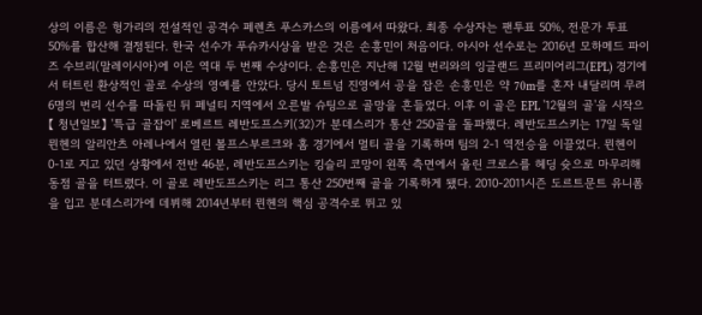상의 이름은 헝가리의 전설적인 공격수 페렌츠 푸스카스의 이름에서 따왔다. 최종 수상자는 팬투표 50%, 전문가 투표 50%를 합산해 결정된다. 한국 선수가 푸슈카시상을 받은 것은 손흥민이 처음이다. 아시아 선수로는 2016년 모하메드 파이즈 수브리(말레이시아)에 이은 역대 두 번째 수상이다. 손흥민은 지난해 12월 번리와의 잉글랜드 프리미어리그(EPL) 경기에서 터트린 환상적인 골로 수상의 영예를 안았다. 당시 토트넘 진영에서 공을 잡은 손흥민은 약 70m를 혼자 내달리며 무려 6명의 번리 선수를 따돌린 뒤 페널티 지역에서 오른발 슈팅으로 골망을 흔들었다. 이후 이 골은 EPL '12월의 골'을 시작으
【 청년일보】 '특급 골잡이' 로베르트 레반도프스키(32)가 분데스리가 통산 250골을 돌파했다. 레반도프스키는 17일 독일 뮌헨의 알리안츠 아레나에서 열린 볼프스부르크와 홈 경기에서 멀티 골을 기록하며 팀의 2-1 역전승을 이끌었다. 뮌헨이 0-1로 지고 있던 상황에서 전반 46분, 레반도프스키는 킹슬리 코망이 왼쪽 측면에서 올린 크로스를 헤딩 슛으로 마무리해 동점 골을 터트렸다. 이 골로 레반도프스키는 리그 통산 250번째 골을 기록하게 됐다. 2010-2011시즌 도르트문트 유니폼을 입고 분데스리가에 데뷔해 2014년부터 뮌헨의 핵심 공격수로 뛰고 있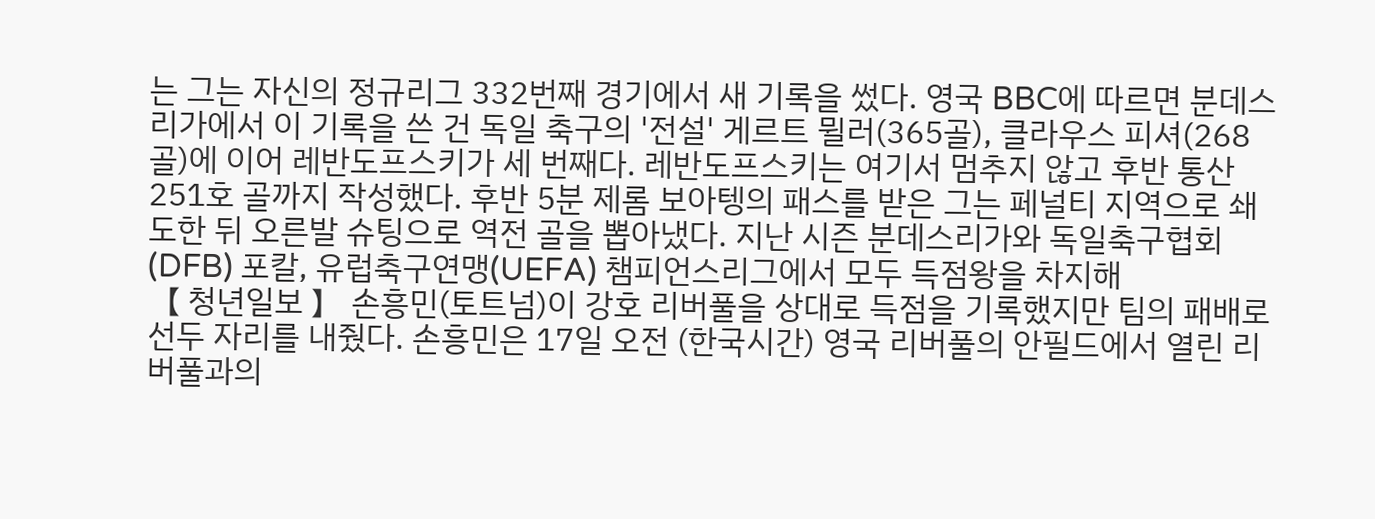는 그는 자신의 정규리그 332번째 경기에서 새 기록을 썼다. 영국 BBC에 따르면 분데스리가에서 이 기록을 쓴 건 독일 축구의 '전설' 게르트 뮐러(365골), 클라우스 피셔(268골)에 이어 레반도프스키가 세 번째다. 레반도프스키는 여기서 멈추지 않고 후반 통산 251호 골까지 작성했다. 후반 5분 제롬 보아텡의 패스를 받은 그는 페널티 지역으로 쇄도한 뒤 오른발 슈팅으로 역전 골을 뽑아냈다. 지난 시즌 분데스리가와 독일축구협회(DFB) 포칼, 유럽축구연맹(UEFA) 챔피언스리그에서 모두 득점왕을 차지해
【 청년일보 】 손흥민(토트넘)이 강호 리버풀을 상대로 득점을 기록했지만 팀의 패배로 선두 자리를 내줬다. 손흥민은 17일 오전 (한국시간) 영국 리버풀의 안필드에서 열린 리버풀과의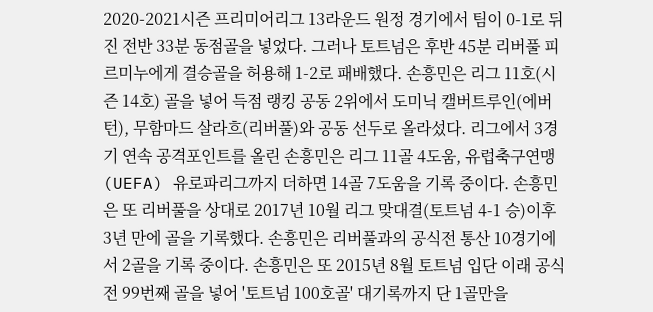2020-2021시즌 프리미어리그 13라운드 원정 경기에서 팀이 0-1로 뒤진 전반 33분 동점골을 넣었다. 그러나 토트넘은 후반 45분 리버풀 피르미누에게 결승골을 허용해 1-2로 패배했다. 손흥민은 리그 11호(시즌 14호) 골을 넣어 득점 랭킹 공동 2위에서 도미닉 캘버트루인(에버턴), 무함마드 살라흐(리버풀)와 공동 선두로 올라섰다. 리그에서 3경기 연속 공격포인트를 올린 손흥민은 리그 11골 4도움, 유럽축구연맹(UEFA) 유로파리그까지 더하면 14골 7도움을 기록 중이다. 손흥민은 또 리버풀을 상대로 2017년 10월 리그 맞대결(토트넘 4-1 승)이후 3년 만에 골을 기록했다. 손흥민은 리버풀과의 공식전 통산 10경기에서 2골을 기록 중이다. 손흥민은 또 2015년 8월 토트넘 입단 이래 공식전 99번째 골을 넣어 '토트넘 100호골' 대기록까지 단 1골만을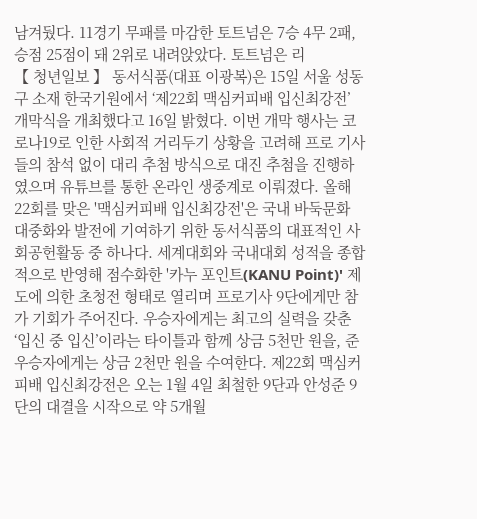남겨뒀다. 11경기 무패를 마감한 토트넘은 7승 4무 2패, 승점 25점이 돼 2위로 내려앉았다. 토트넘은 리
【 청년일보 】 동서식품(대표 이광복)은 15일 서울 성동구 소재 한국기원에서 ‘제22회 맥심커피배 입신최강전’ 개막식을 개최했다고 16일 밝혔다. 이번 개막 행사는 코로나19로 인한 사회적 거리두기 상황을 고려해 프로 기사들의 참석 없이 대리 추첨 방식으로 대진 추첨을 진행하였으며 유튜브를 통한 온라인 생중계로 이뤄졌다. 올해 22회를 맞은 '맥심커피배 입신최강전'은 국내 바둑문화 대중화와 발전에 기여하기 위한 동서식품의 대표적인 사회공헌활동 중 하나다. 세계대회와 국내대회 성적을 종합적으로 반영해 점수화한 '카누 포인트(KANU Point)' 제도에 의한 초청전 형태로 열리며 프로기사 9단에게만 참가 기회가 주어진다. 우승자에게는 최고의 실력을 갖춘 ‘입신 중 입신’이라는 타이틀과 함께 상금 5천만 원을, 준우승자에게는 상금 2천만 원을 수여한다. 제22회 맥심커피배 입신최강전은 오는 1월 4일 최철한 9단과 안성준 9단의 대결을 시작으로 약 5개월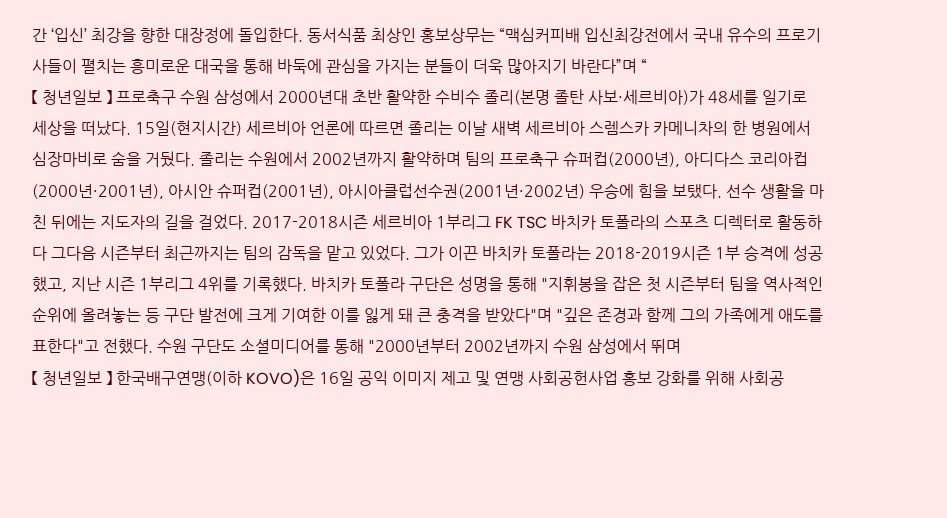간 ‘입신’ 최강을 향한 대장정에 돌입한다. 동서식품 최상인 홍보상무는 “맥심커피배 입신최강전에서 국내 유수의 프로기사들이 펼치는 흥미로운 대국을 통해 바둑에 관심을 가지는 분들이 더욱 많아지기 바란다”며 “
【 청년일보 】 프로축구 수원 삼성에서 2000년대 초반 활약한 수비수 졸리(본명 졸탄 사보·세르비아)가 48세를 일기로 세상을 떠났다. 15일(현지시간) 세르비아 언론에 따르면 졸리는 이날 새벽 세르비아 스렘스카 카메니차의 한 병원에서 심장마비로 숨을 거뒀다. 졸리는 수원에서 2002년까지 활약하며 팀의 프로축구 슈퍼컵(2000년), 아디다스 코리아컵(2000년·2001년), 아시안 슈퍼컵(2001년), 아시아클럽선수권(2001년·2002년) 우승에 힘을 보탰다. 선수 생활을 마친 뒤에는 지도자의 길을 걸었다. 2017-2018시즌 세르비아 1부리그 FK TSC 바치카 토폴라의 스포츠 디렉터로 활동하다 그다음 시즌부터 최근까지는 팀의 감독을 맡고 있었다. 그가 이끈 바치카 토폴라는 2018-2019시즌 1부 승격에 성공했고, 지난 시즌 1부리그 4위를 기록했다. 바치카 토폴라 구단은 성명을 통해 "지휘봉을 잡은 첫 시즌부터 팀을 역사적인 순위에 올려놓는 등 구단 발전에 크게 기여한 이를 잃게 돼 큰 충격을 받았다"며 "깊은 존경과 함께 그의 가족에게 애도를 표한다"고 전했다. 수원 구단도 소셜미디어를 통해 "2000년부터 2002년까지 수원 삼성에서 뛰며
【 청년일보 】 한국배구연맹(이하 KOVO)은 16일 공익 이미지 제고 및 연맹 사회공헌사업 홍보 강화를 위해 사회공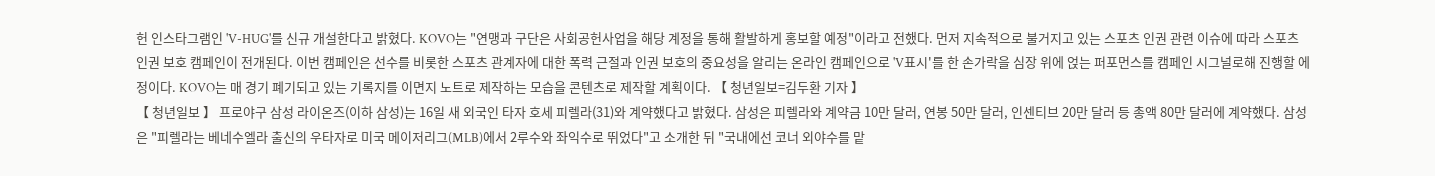헌 인스타그램인 'V-HUG'를 신규 개설한다고 밝혔다. KOVO는 "연맹과 구단은 사회공헌사업을 해당 계정을 통해 활발하게 홍보할 예정"이라고 전했다. 먼저 지속적으로 불거지고 있는 스포츠 인권 관련 이슈에 따라 스포츠 인권 보호 캠페인이 전개된다. 이번 캠페인은 선수를 비롯한 스포츠 관계자에 대한 폭력 근절과 인권 보호의 중요성을 알리는 온라인 캠페인으로 'V표시'를 한 손가락을 심장 위에 얹는 퍼포먼스를 캠페인 시그널로해 진행할 에정이다. KOVO는 매 경기 폐기되고 있는 기록지를 이면지 노트로 제작하는 모습을 콘텐츠로 제작할 계획이다. 【 청년일보=김두환 기자 】
【 청년일보 】 프로야구 삼성 라이온즈(이하 삼성)는 16일 새 외국인 타자 호세 피렐라(31)와 계약했다고 밝혔다. 삼성은 피렐라와 계약금 10만 달러, 연봉 50만 달러, 인센티브 20만 달러 등 총액 80만 달러에 계약했다. 삼성은 "피렐라는 베네수엘라 출신의 우타자로 미국 메이저리그(MLB)에서 2루수와 좌익수로 뛰었다"고 소개한 뒤 "국내에선 코너 외야수를 맡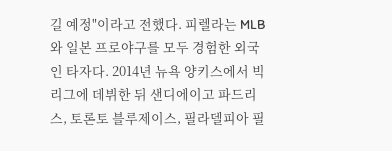길 예정"이라고 전했다. 피렐라는 MLB와 일본 프로야구를 모두 경험한 외국인 타자다. 2014년 뉴욕 양키스에서 빅리그에 데뷔한 뒤 샌디에이고 파드리스, 토론토 블루제이스, 필라델피아 필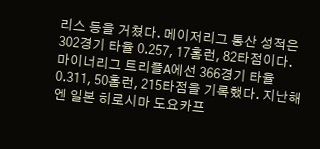리스 등을 거쳤다. 메이저리그 통산 성적은 302경기 타율 0.257, 17홈런, 82타점이다. 마이너리그 트리플A에선 366경기 타율 0.311, 50홈런, 215타점을 기록했다. 지난해엔 일본 히로시마 도요카프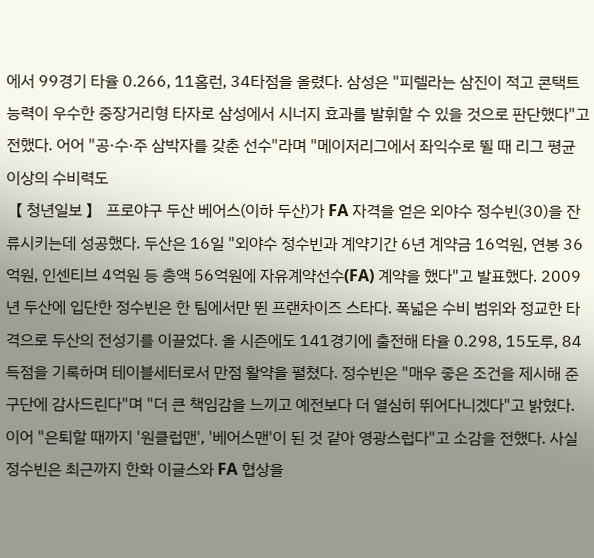에서 99경기 타율 0.266, 11홈런, 34타점을 올렸다. 삼성은 "피렐라는 삼진이 적고 콘택트 능력이 우수한 중장거리형 타자로 삼성에서 시너지 효과를 발휘할 수 있을 것으로 판단했다"고 전했다. 어어 "공·수·주 삼박자를 갖춘 선수"라며 "메이저리그에서 좌익수로 뛸 때 리그 평균 이상의 수비력도
【 청년일보 】 프로야구 두산 베어스(이하 두산)가 FA 자격을 얻은 외야수 정수빈(30)을 잔류시키는데 성공했다. 두산은 16일 "외야수 정수빈과 계약기간 6년 계약금 16억원, 연봉 36억원, 인센티브 4억원 등 총액 56억원에 자유계약선수(FA) 계약을 했다"고 발표했다. 2009년 두산에 입단한 정수빈은 한 팀에서만 뛴 프랜차이즈 스타다. 폭넓은 수비 범위와 정교한 타격으로 두산의 전성기를 이끌었다. 올 시즌에도 141경기에 출전해 타율 0.298, 15도루, 84득점을 기록하며 테이블세터로서 만점 활약을 펼쳤다. 정수빈은 "매우 좋은 조건을 제시해 준 구단에 감사드린다"며 "더 큰 책임감을 느끼고 예전보다 더 열심히 뛰어다니겠다"고 밝혔다. 이어 "은퇴할 때까지 '원클럽맨', '베어스맨'이 된 것 같아 영광스럽다"고 소감을 전했다. 사실 정수빈은 최근까지 한화 이글스와 FA 협상을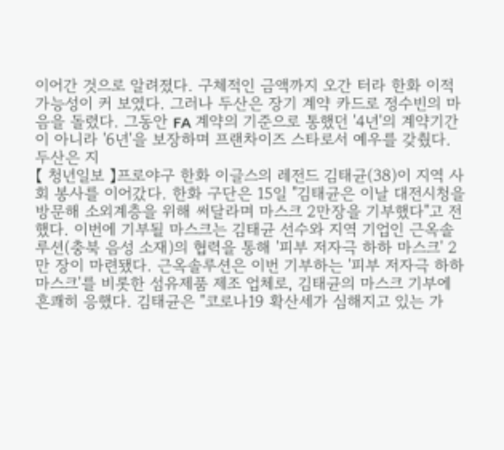이어간 것으로 알려졌다. 구체적인 금액까지 오간 터라 한화 이적 가능성이 커 보였다. 그러나 두산은 장기 계약 카드로 정수빈의 마음을 돌렸다. 그동안 FA 계약의 기준으로 통했던 '4년'의 계약기간이 아니라 '6년'을 보장하며 프랜차이즈 스타로서 예우를 갖췄다. 두산은 지
【 청년일보 】프로야구 한화 이글스의 레전드 김태균(38)이 지역 사회 봉사를 이어갔다. 한화 구단은 15일 "김태균은 이날 대전시청을 방문해 소외계층을 위해 써달라며 마스크 2만장을 기부했다"고 전했다. 이번에 기부될 마스크는 김태균 선수와 지역 기업인 근옥솔루션(충북 음성 소재)의 협력을 통해 '피부 저자극 하하 마스크' 2만 장이 마련됐다. 근옥솔루션은 이번 기부하는 '피부 저자극 하하마스크'를 비롯한 섬유제품 제조 업체로, 김태균의 마스크 기부에 흔쾌히 응했다. 김태균은 "코로나19 확산세가 심해지고 있는 가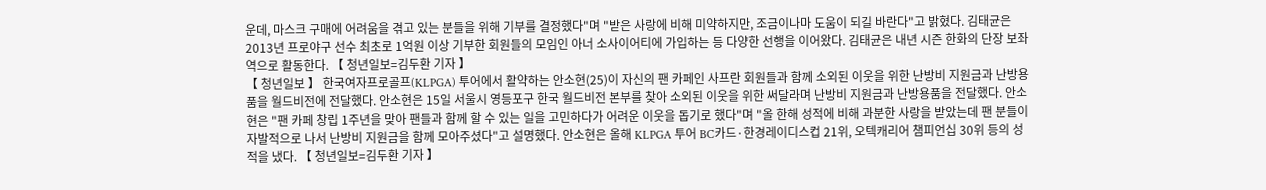운데, 마스크 구매에 어려움을 겪고 있는 분들을 위해 기부를 결정했다"며 "받은 사랑에 비해 미약하지만, 조금이나마 도움이 되길 바란다"고 밝혔다. 김태균은 2013년 프로야구 선수 최초로 1억원 이상 기부한 회원들의 모임인 아너 소사이어티에 가입하는 등 다양한 선행을 이어왔다. 김태균은 내년 시즌 한화의 단장 보좌역으로 활동한다. 【 청년일보=김두환 기자 】
【 청년일보 】 한국여자프로골프(KLPGA) 투어에서 활약하는 안소현(25)이 자신의 팬 카페인 사프란 회원들과 함께 소외된 이웃을 위한 난방비 지원금과 난방용품을 월드비전에 전달했다. 안소현은 15일 서울시 영등포구 한국 월드비전 본부를 찾아 소외된 이웃을 위한 써달라며 난방비 지원금과 난방용품을 전달했다. 안소현은 "팬 카페 창립 1주년을 맞아 팬들과 함께 할 수 있는 일을 고민하다가 어려운 이웃을 돕기로 했다"며 "올 한해 성적에 비해 과분한 사랑을 받았는데 팬 분들이 자발적으로 나서 난방비 지원금을 함께 모아주셨다"고 설명했다. 안소현은 올해 KLPGA 투어 BC카드·한경레이디스컵 21위, 오텍캐리어 챔피언십 30위 등의 성적을 냈다. 【 청년일보=김두환 기자 】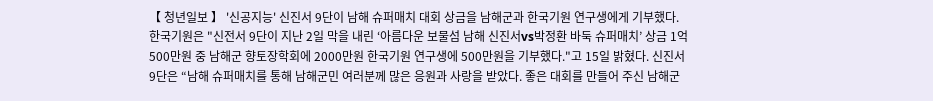【 청년일보 】 '신공지능' 신진서 9단이 남해 슈퍼매치 대회 상금을 남해군과 한국기원 연구생에게 기부했다. 한국기원은 "신전서 9단이 지난 2일 막을 내린 ‘아름다운 보물섬 남해 신진서vs박정환 바둑 슈퍼매치’ 상금 1억 500만원 중 남해군 향토장학회에 2000만원 한국기원 연구생에 500만원을 기부했다."고 15일 밝혔다. 신진서 9단은 “남해 슈퍼매치를 통해 남해군민 여러분께 많은 응원과 사랑을 받았다. 좋은 대회를 만들어 주신 남해군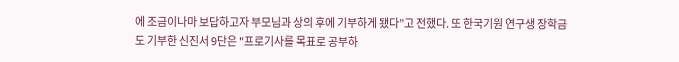에 조금이나마 보답하고자 부모님과 상의 후에 기부하게 됐다”고 전했다. 또 한국기원 연구생 장학금도 기부한 신진서 9단은 "프로기사를 목표로 공부하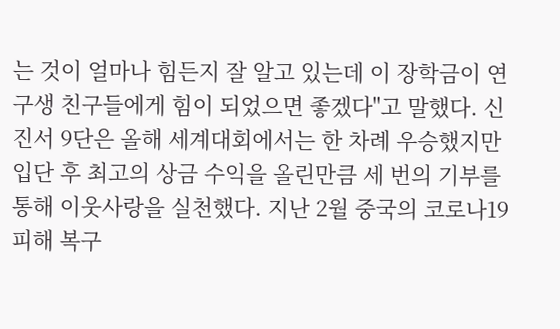는 것이 얼마나 힘든지 잘 알고 있는데 이 장학금이 연구생 친구들에게 힘이 되었으면 좋겠다"고 말했다. 신진서 9단은 올해 세계대회에서는 한 차례 우승했지만 입단 후 최고의 상금 수익을 올린만큼 세 번의 기부를 통해 이웃사랑을 실천했다. 지난 2월 중국의 코로나19 피해 복구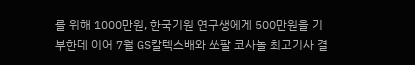를 위해 1000만원, 한국기원 연구생에게 500만원을 기부한데 이어 7월 GS칼텍스배와 쏘팔 코사놀 최고기사 결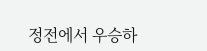정전에서 우승하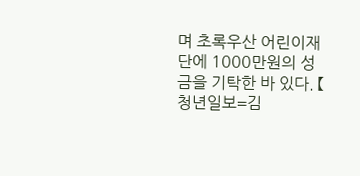며 초록우산 어린이재단에 1000만원의 성금을 기탁한 바 있다. 【 청년일보=김